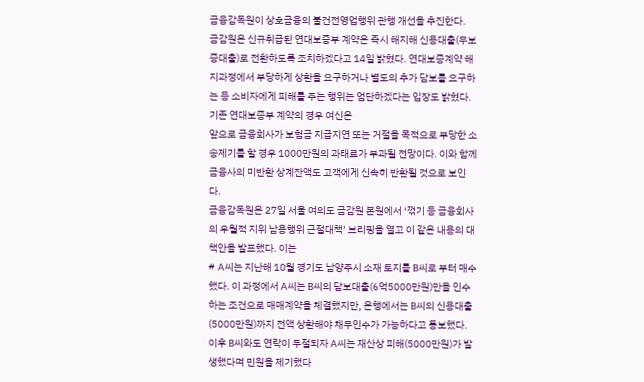금융감독원이 상호금융의 불건전영업행위 관행 개선을 추진한다.
금감원은 신규취급된 연대보증부 계약은 즉시 해지해 신용대출(무보증대출)로 전환하도록 조치하겠다고 14일 밝혔다. 연대보증계약 해지과정에서 부당하게 상환을 요구하거나 별도의 추가 담보를 요구하는 등 소비자에게 피해를 주는 행위는 엄단하겠다는 입장도 밝혔다.
기존 연대보증부 계약의 경우 여신은
앞으로 금융회사가 보험금 지급지연 또는 거절을 목적으로 부당한 소송제기를 할 경우 1000만원의 과태료가 부과될 전망이다. 이와 함께 금융사의 미반환 상계잔액도 고객에게 신속히 반환될 것으로 보인다.
금융감독원은 27일 서울 여의도 금감원 본원에서 ‘꺾기 등 금융회사의 우월적 지위 남용행위 근절대책’ 브리핑을 열고 이 같은 내용의 대책안을 발표했다. 이는
# A씨는 지난해 10월 경기도 남양주시 소재 토지를 B씨로 부터 매수했다. 이 과정에서 A씨는 B씨의 담보대출(6억5000만원)만을 인수하는 조건으로 매매계약을 체결했지만, 은행에서는 B씨의 신용대출(5000만원)까지 전액 상환해야 채무인수가 가능하다고 통보했다. 이후 B씨와도 연락이 두절되자 A씨는 재산상 피해(5000만원)가 발생했다며 민원을 제기했다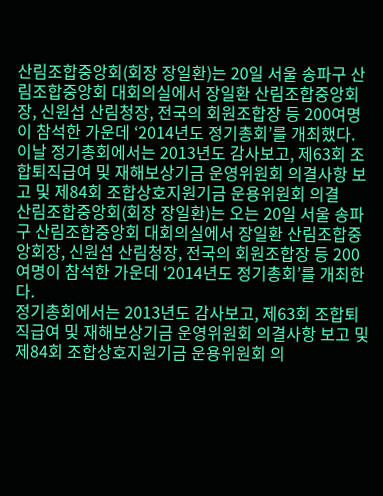산림조합중앙회(회장 장일환)는 20일 서울 송파구 산림조합중앙회 대회의실에서 장일환 산림조합중앙회장, 신원섭 산림청장, 전국의 회원조합장 등 200여명이 참석한 가운데 ‘2014년도 정기총회’를 개최했다.
이날 정기총회에서는 2013년도 감사보고, 제63회 조합퇴직급여 및 재해보상기금 운영위원회 의결사항 보고 및 제84회 조합상호지원기금 운용위원회 의결
산림조합중앙회(회장 장일환)는 오는 20일 서울 송파구 산림조합중앙회 대회의실에서 장일환 산림조합중앙회장, 신원섭 산림청장, 전국의 회원조합장 등 200여명이 참석한 가운데 ‘2014년도 정기총회’를 개최한다.
정기총회에서는 2013년도 감사보고, 제63회 조합퇴직급여 및 재해보상기금 운영위원회 의결사항 보고 및 제84회 조합상호지원기금 운용위원회 의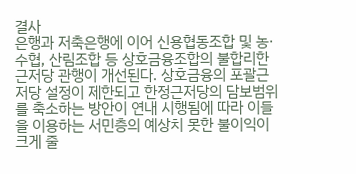결사
은행과 저축은행에 이어 신용협동조합 및 농·수협, 산림조합 등 상호금융조합의 불합리한 근저당 관행이 개선된다. 상호금융의 포괄근저당 설정이 제한되고 한정근저당의 담보범위를 축소하는 방안이 연내 시행됨에 따라 이들을 이용하는 서민층의 예상치 못한 불이익이 크게 줄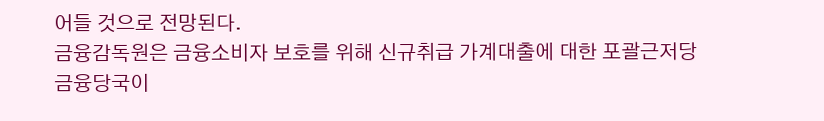어들 것으로 전망된다.
금융감독원은 금융소비자 보호를 위해 신규취급 가계대출에 대한 포괄근저당
금융당국이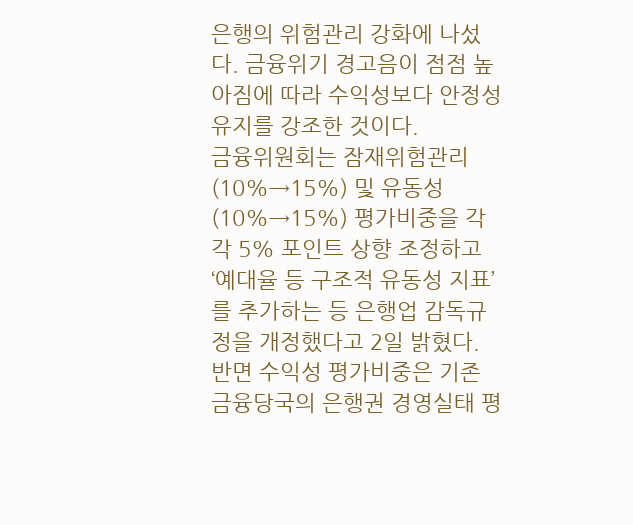은행의 위험관리 강화에 나섰다. 금융위기 경고음이 점점 높아짐에 따라 수익성보다 안정성 유지를 강조한 것이다.
금융위원회는 잠재위험관리(10%→15%) 및 유동성(10%→15%) 평가비중을 각각 5% 포인트 상향 조정하고 ‘예대율 등 구조적 유동성 지표’를 추가하는 등 은행업 감독규정을 개정했다고 2일 밝혔다.
반면 수익성 평가비중은 기존
금융당국의 은행권 경영실태 평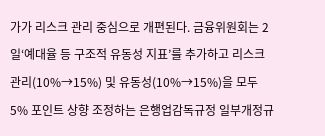가가 리스크 관리 중심으로 개편된다. 금융위원회는 2일‘예대율 등 구조적 유동성 지표’를 추가하고 리스크 관리(10%→15%) 및 유동성(10%→15%)을 모두 5% 포인트 상향 조정하는 은행업감독규정 일부개정규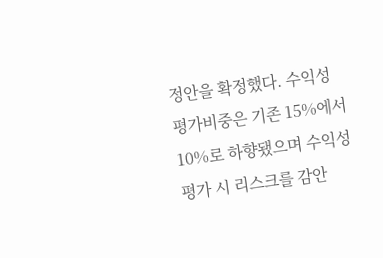정안을 확정했다. 수익성 평가비중은 기존 15%에서 10%로 하향됐으며 수익성 평가 시 리스크를 감안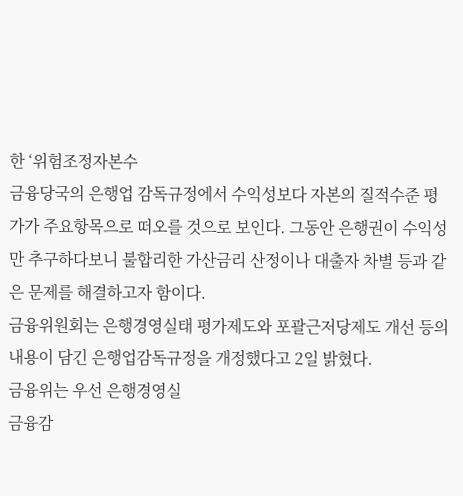한 ‘위험조정자본수
금융당국의 은행업 감독규정에서 수익성보다 자본의 질적수준 평가가 주요항목으로 떠오를 것으로 보인다. 그동안 은행권이 수익성만 추구하다보니 불합리한 가산금리 산정이나 대출자 차별 등과 같은 문제를 해결하고자 함이다.
금융위원회는 은행경영실태 평가제도와 포괄근저당제도 개선 등의 내용이 담긴 은행업감독규정을 개정했다고 2일 밝혔다.
금융위는 우선 은행경영실
금융감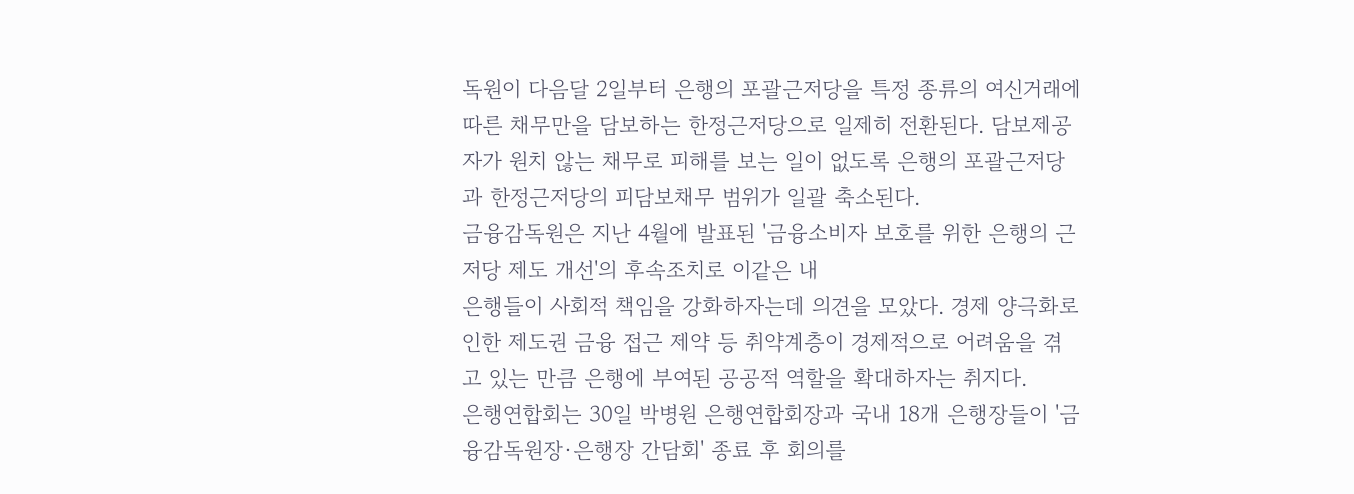독원이 다음달 2일부터 은행의 포괄근저당을 특정 종류의 여신거래에 따른 채무만을 담보하는 한정근저당으로 일제히 전환된다. 담보제공자가 원치 않는 채무로 피해를 보는 일이 없도록 은행의 포괄근저당과 한정근저당의 피담보채무 범위가 일괄 축소된다.
금융감독원은 지난 4월에 발표된 '금융소비자 보호를 위한 은행의 근저당 제도 개선'의 후속조치로 이같은 내
은행들이 사회적 책임을 강화하자는데 의견을 모았다. 경제 양극화로 인한 제도권 금융 접근 제약 등 취약계층이 경제적으로 어려움을 겪고 있는 만큼 은행에 부여된 공공적 역할을 확대하자는 취지다.
은행연합회는 30일 박병원 은행연합회장과 국내 18개 은행장들이 '금융감독원장·은행장 간담회' 종료 후 회의를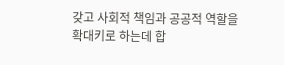갖고 사회적 책임과 공공적 역할을 확대키로 하는데 합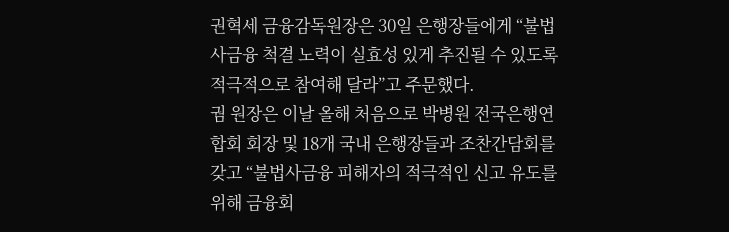권혁세 금융감독원장은 30일 은행장들에게 “불법 사금융 척결 노력이 실효성 있게 추진될 수 있도록 적극적으로 참여해 달라”고 주문했다.
궘 원장은 이날 올해 처음으로 박병원 전국은행연합회 회장 및 18개 국내 은행장들과 조찬간담회를 갖고 “불법사금융 피해자의 적극적인 신고 유도를 위해 금융회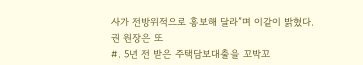사가 전방위적으로 홍보해 달라”며 이같이 밝혔다.
권 원장은 또
#. 5년 전 받은 주택담보대출을 꼬박꼬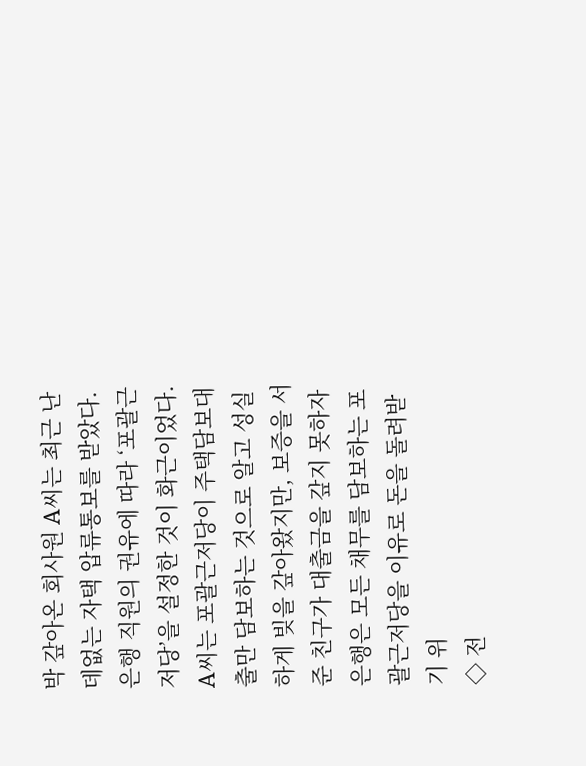박 갚아온 회사원 A씨는 최근 난데없는 자택 압류통보를 받았다. 은행 직원의 권유에 따라 ‘포괄근저당’을 설정한 것이 화근이었다. A씨는 포괄근저당이 주택담보대출만 담보하는 것으로 알고 성실하게 빚을 갚아왔지만, 보증을 서준 친구가 대출금을 갚지 못하자 은행은 모든 채무를 담보하는 포괄근저당을 이유로 돈을 돌려받기 위
◇ 전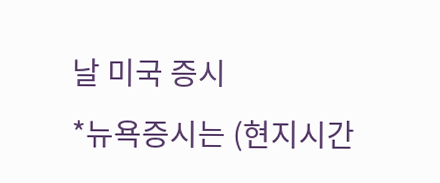날 미국 증시
*뉴욕증시는 (현지시간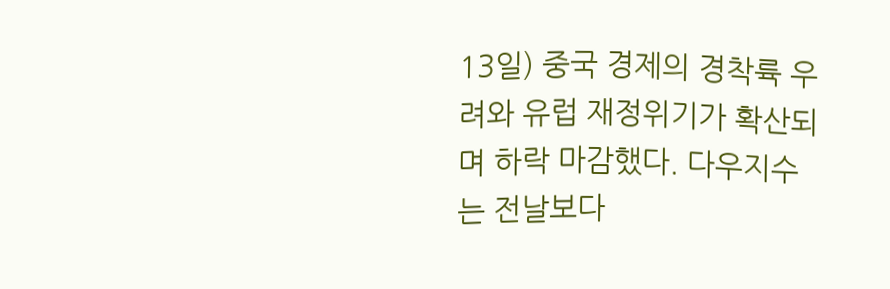13일) 중국 경제의 경착륙 우려와 유럽 재정위기가 확산되며 하락 마감했다. 다우지수는 전날보다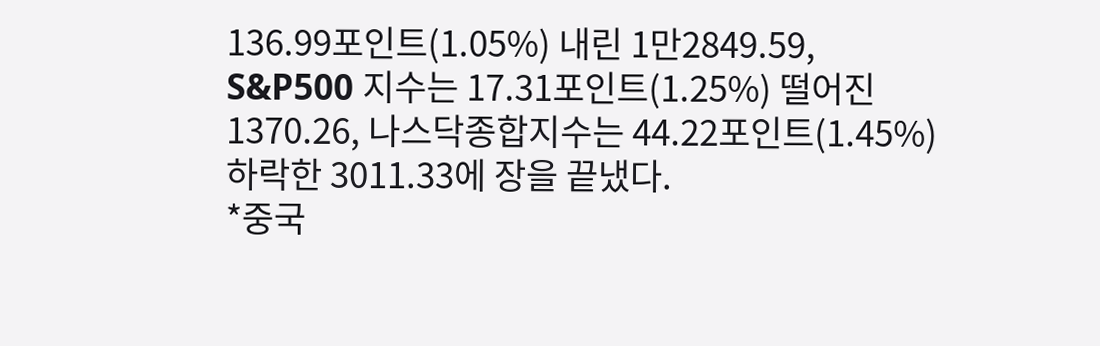136.99포인트(1.05%) 내린 1만2849.59, S&P500 지수는 17.31포인트(1.25%) 떨어진 1370.26, 나스닥종합지수는 44.22포인트(1.45%) 하락한 3011.33에 장을 끝냈다.
*중국